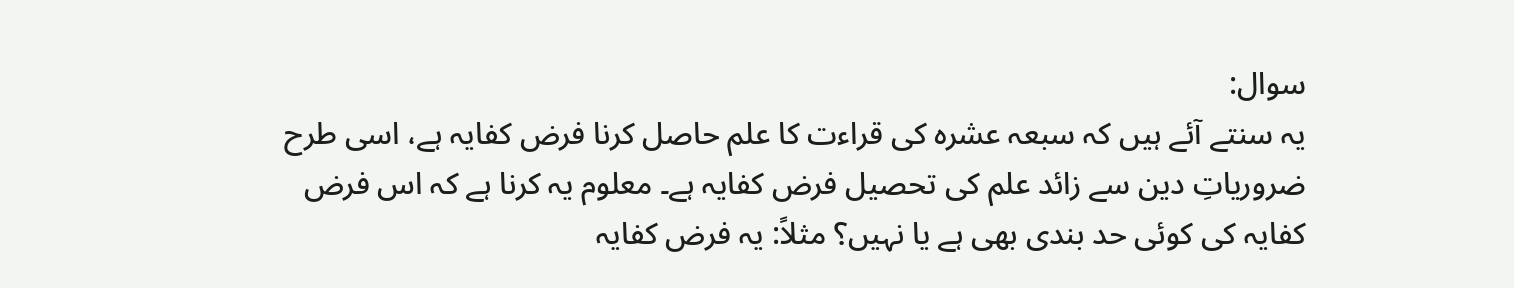سوال:
یہ سنتے آئے ہیں کہ سبعہ عشرہ کی قراءت کا علم حاصل کرنا فرض کفایہ ہے، اسی طرح ضروریاتِ دین سے زائد علم کی تحصیل فرض کفایہ ہے۔ معلوم یہ کرنا ہے کہ اس فرض کفایہ کی کوئی حد بندی بھی ہے یا نہیں؟ مثلاً: یہ فرض کفایہ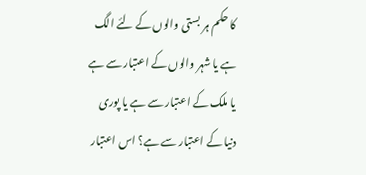کا حکم ہر بستی والوں کے لئے الگ ہے یا شہر والوں کے اعتبار سے ہے یا ملک کے اعتبار سے ہے یا پوری دنیا کے اعتبار سے ہے؟ اس اعتبار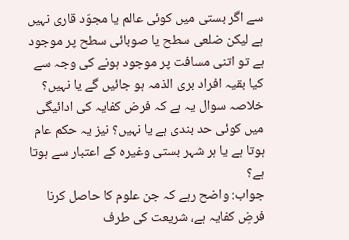سے اگر بستی میں کوئی عالم یا مجوّد قاری نہیں ہے لیکن ضلعی سطح یا صوبائی سطح پر موجود ہے تو اتنی مسافت پر موجود ہونے کی وجہ سے کیا بقیہ افراد بری الذمہ ہو جائیں گے یا نہیں؟
خلاصہ سوال یہ ہے کہ فرض کفایہ کی ادائیگی میں کوئی حد بندی ہے یا نہیں؟ نیز یہ حکم عام ہوتا ہے یا ہر شہر بستی وغیرہ کے اعتبار سے ہوتا ہے؟
جواب: واضح رہے کہ جن علوم کا حاصل کرنا فرضِ کفایہ ہے، شریعت کی طرف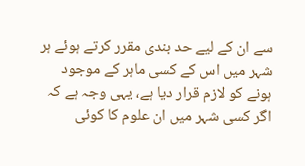سے ان کے لیے حد بندی مقرر کرتے ہوئے ہر شہر میں اس کے کسی ماہر کے موجود ہونے کو لازم قرار دیا ہے، یہی وجہ ہے کہ اگر کسی شہر میں ان علوم کا کوئی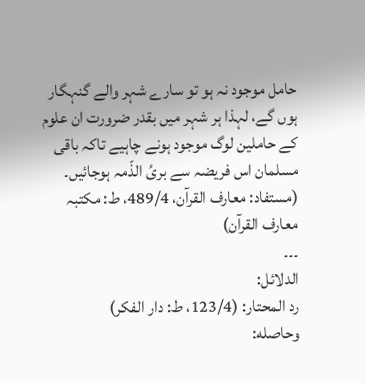حامل موجود نہ ہو تو سارے شہر والے گنہگار ہوں گے، لہذا ہر شہر میں بقدر ضرورت ان علوم کے حاملین لوگ موجود ہونے چاہیے تاکہ باقی مسلمان اس فریضہ سے بریُ الذّمہ ہوجائیں۔ (مستفاد: معارف القرآن، 489/4، ط: مکتبہ معارف القرآن)
۔۔۔
الدلائل:
رد المحتار: (123/4، ط: دار الفکر)
وحاصله: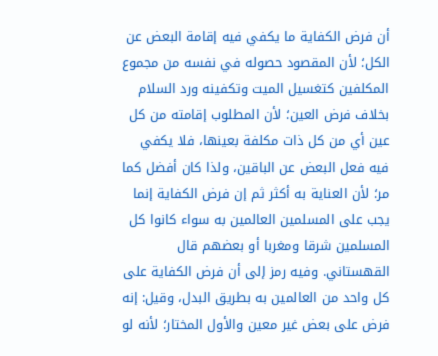أن فرض الكفاية ما يكفي فيه إقامة البعض عن الكل؛ لأن المقصود حصوله في نفسه من مجموع المكلفين كتغسيل الميت وتكفينه ورد السلام بخلاف فرض العين؛ لأن المطلوب إقامته من كل عين أي من كل ذات مكلفة بعينها، فلا يكفي فيه فعل البعض عن الباقين، ولذا كان أفضل كما مر؛ لأن العناية به أكثر ثم إن فرض الكفاية إنما يجب على المسلمين العالمين به سواء كانوا كل المسلمين شرقا ومغربا أو بعضهم قال القهستاني. وفيه رمز إلى أن فرض الكفاية على كل واحد من العالمين به بطريق البدل، وقيل: إنه فرض على بعض غير معين والأول المختار؛ لأنه لو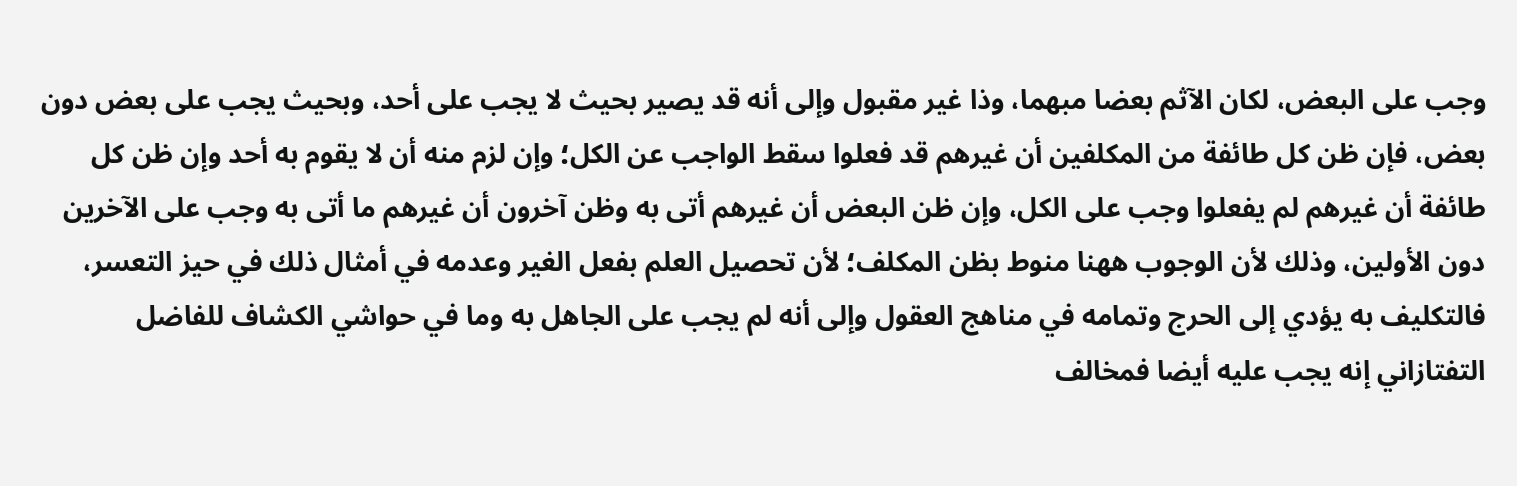وجب على البعض، لكان الآثم بعضا مبهما، وذا غير مقبول وإلى أنه قد يصير بحيث لا يجب على أحد، وبحيث يجب على بعض دون بعض، فإن ظن كل طائفة من المكلفين أن غيرهم قد فعلوا سقط الواجب عن الكل؛ وإن لزم منه أن لا يقوم به أحد وإن ظن كل طائفة أن غيرهم لم يفعلوا وجب على الكل، وإن ظن البعض أن غيرهم أتى به وظن آخرون أن غيرهم ما أتى به وجب على الآخرين دون الأولين، وذلك لأن الوجوب ههنا منوط بظن المكلف؛ لأن تحصيل العلم بفعل الغير وعدمه في أمثال ذلك في حيز التعسر، فالتكليف به يؤدي إلى الحرج وتمامه في مناهج العقول وإلى أنه لم يجب على الجاهل به وما في حواشي الكشاف للفاضل التفتازاني إنه يجب عليه أيضا فمخالف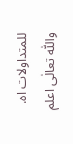للمتداولات اه.
واللّٰه تعالٰی اعلم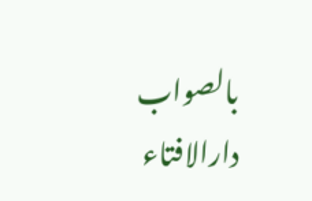بالصواب
دارالافتاء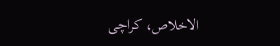الاخلاص، کراچی